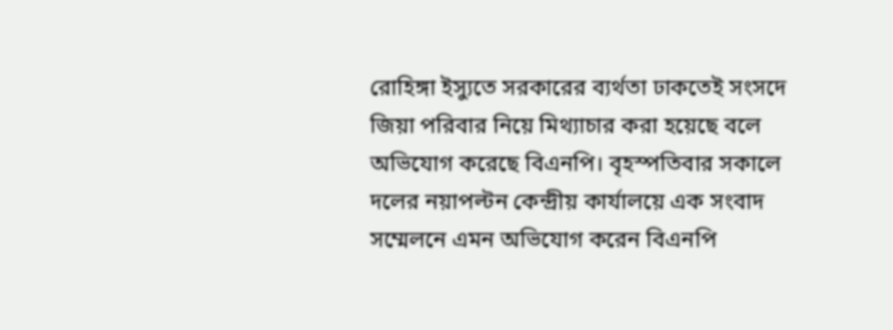রোহিঙ্গা ইস্যুতে সরকারের ব্যর্থতা ঢাকতেই সংসদে জিয়া পরিবার নিয়ে মিথ্যাচার করা হয়েছে বলে অভিযোগ করেছে বিএনপি। বৃহস্পতিবার সকালে দলের নয়াপল্টন কেন্দ্রীয় কার্যালয়ে এক সংবাদ সম্মেলনে এমন অভিযোগ করেন বিএনপি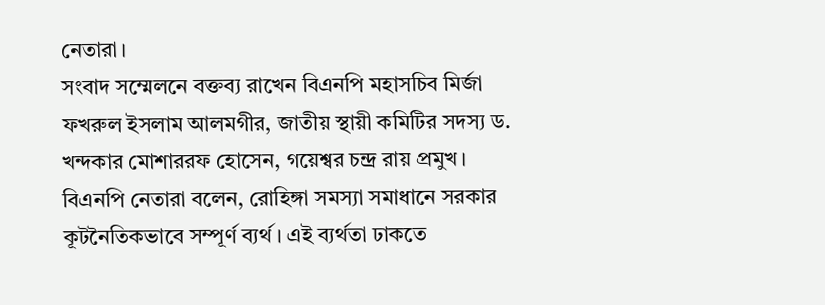নেতারা।
সংবাদ সম্মেলনে বক্তব্য রাখেন বিএনপি মহাসচিব মির্জা ফখরুল ইসলাম আলমগীর, জাতীয় স্থায়ী কমিটির সদস্য ড. খন্দকার মোশাররফ হোসেন, গয়েশ্বর চন্দ্র রায় প্রমুখ।
বিএনপি নেতারা বলেন, রোহিঙ্গা সমস্যা সমাধানে সরকার কূটনৈতিকভাবে সম্পূর্ণ ব্যর্থ। এই ব্যর্থতা ঢাকতে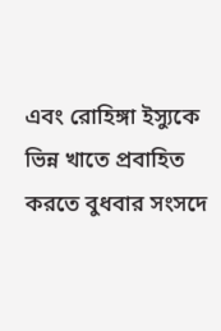এবং রোহিঙ্গা ইস্যুকে ভিন্ন খাতে প্রবাহিত করতে বুধবার সংসদে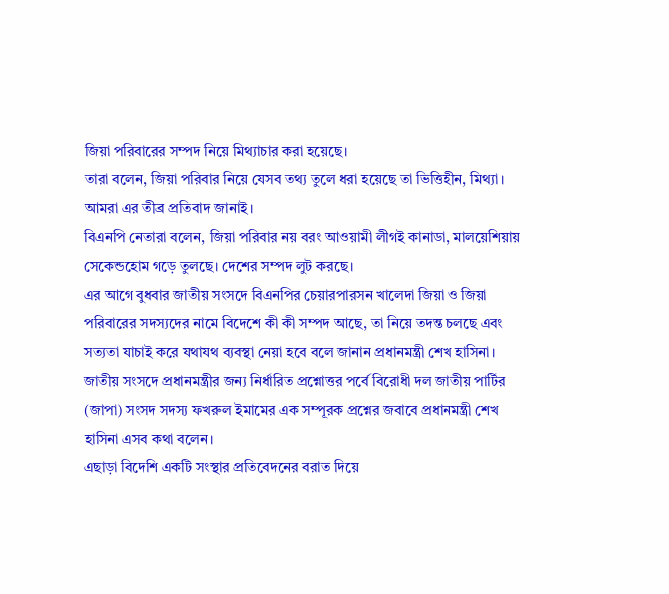জিয়া পরিবারের সম্পদ নিয়ে মিথ্যাচার করা হয়েছে।
তারা বলেন, জিয়া পরিবার নিয়ে যেসব তথ্য তুলে ধরা হয়েছে তা ভিত্তিহীন, মিথ্যা। আমরা এর তীব্র প্রতিবাদ জানাই।
বিএনপি নেতারা বলেন, জিয়া পরিবার নয় বরং আওয়ামী লীগই কানাডা, মালয়েশিয়ায় সেকেন্ডহোম গড়ে তুলছে। দেশের সম্পদ লুট করছে।
এর আগে বুধবার জাতীয় সংসদে বিএনপির চেয়ারপারসন খালেদা জিয়া ও জিয়া পরিবারের সদস্যদের নামে বিদেশে কী কী সম্পদ আছে, তা নিয়ে তদন্ত চলছে এবং সত্যতা যাচাই করে যথাযথ ব্যবস্থা নেয়া হবে বলে জানান প্রধানমন্ত্রী শেখ হাসিনা।
জাতীয় সংসদে প্রধানমন্ত্রীর জন্য নির্ধারিত প্রশ্নোত্তর পর্বে বিরোধী দল জাতীয় পার্টির (জাপা) সংসদ সদস্য ফখরুল ইমামের এক সম্পূরক প্রশ্নের জবাবে প্রধানমন্ত্রী শেখ হাসিনা এসব কথা বলেন।
এছাড়া বিদেশি একটি সংস্থার প্রতিবেদনের বরাত দিয়ে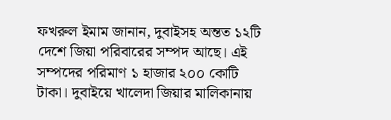ফখরুল ইমাম জানান, দুবাইসহ অন্তত ১২টি দেশে জিয়া পরিবারের সম্পদ আছে। এই সম্পদের পরিমাণ ১ হাজার ২০০ কোটি টাকা। দুবাইয়ে খালেদা জিয়ার মালিকানায়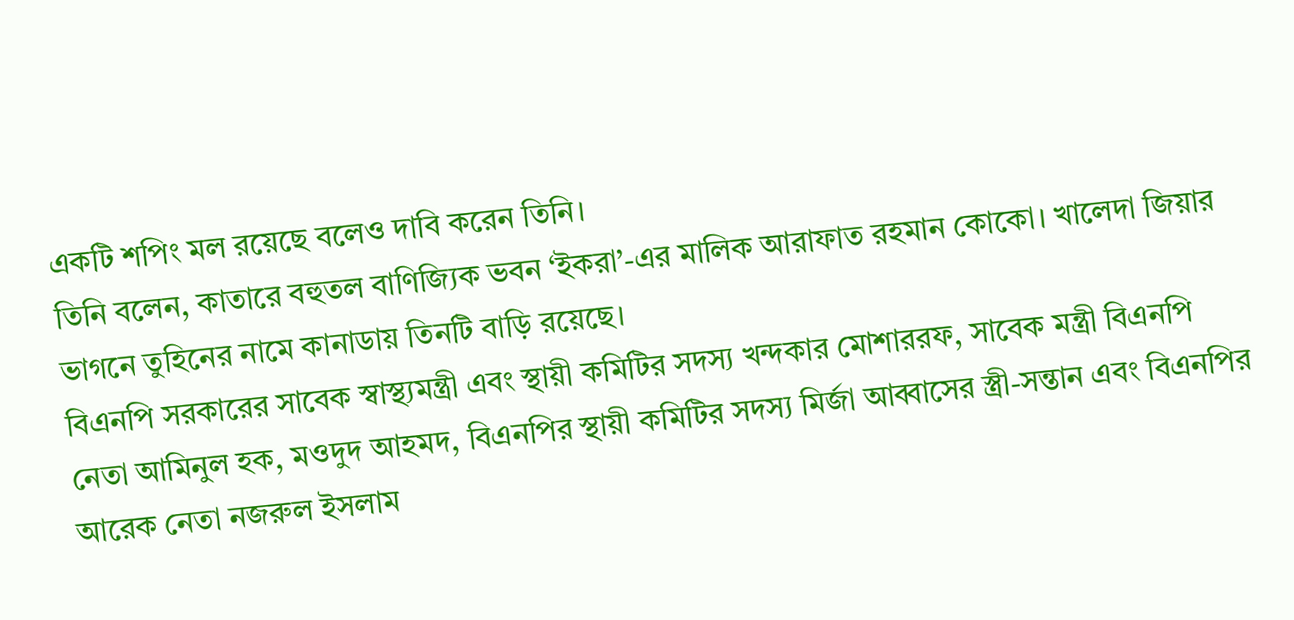একটি শপিং মল রয়েছে বলেও দাবি করেন তিনি।
তিনি বলেন, কাতারে বহুতল বাণিজ্যিক ভবন ‘ইকরা’-এর মালিক আরাফাত রহমান কোকো। খালেদা জিয়ার ভাগনে তুহিনের নামে কানাডায় তিনটি বাড়ি রয়েছে।
বিএনপি সরকারের সাবেক স্বাস্থ্যমন্ত্রী এবং স্থায়ী কমিটির সদস্য খন্দকার মোশাররফ, সাবেক মন্ত্রী বিএনপি নেতা আমিনুল হক, মওদুদ আহমদ, বিএনপির স্থায়ী কমিটির সদস্য মির্জা আব্বাসের স্ত্রী-সন্তান এবং বিএনপির আরেক নেতা নজরুল ইসলাম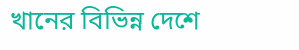খানের বিভিন্ন দেশে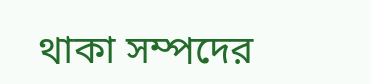থাকা সম্পদের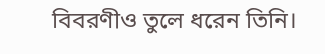বিবরণীও তুলে ধরেন তিনি।